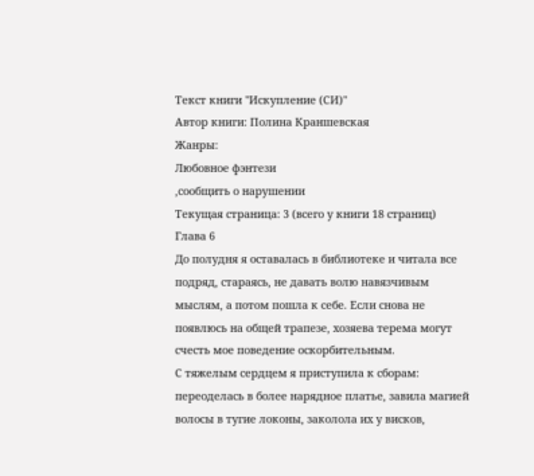Текст книги "Искупление (СИ)"
Автор книги: Полина Краншевская
Жанры:
Любовное фэнтези
,сообщить о нарушении
Текущая страница: 3 (всего у книги 18 страниц)
Глава 6
До полудня я оставалась в библиотеке и читала все подряд, стараясь, не давать волю навязчивым мыслям, а потом пошла к себе. Если снова не появлюсь на общей трапезе, хозяева терема могут счесть мое поведение оскорбительным.
С тяжелым сердцем я приступила к сборам: переоделась в более нарядное платье, завила магией волосы в тугие локоны, заколола их у висков,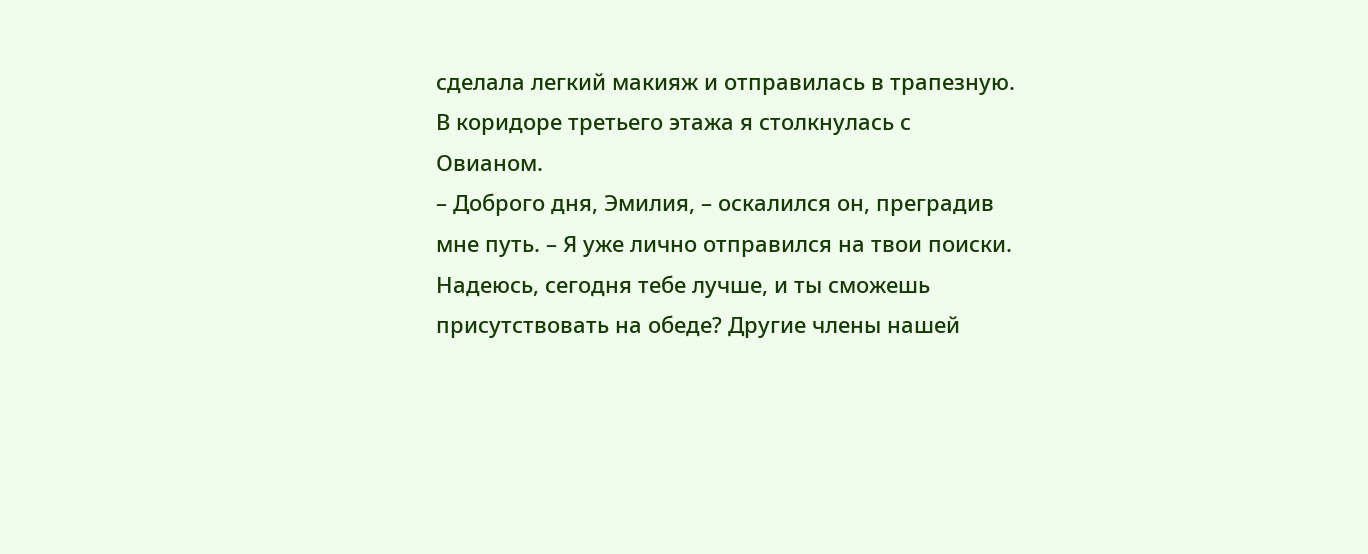сделала легкий макияж и отправилась в трапезную.
В коридоре третьего этажа я столкнулась с Овианом.
– Доброго дня, Эмилия, – оскалился он, преградив мне путь. – Я уже лично отправился на твои поиски. Надеюсь, сегодня тебе лучше, и ты сможешь присутствовать на обеде? Другие члены нашей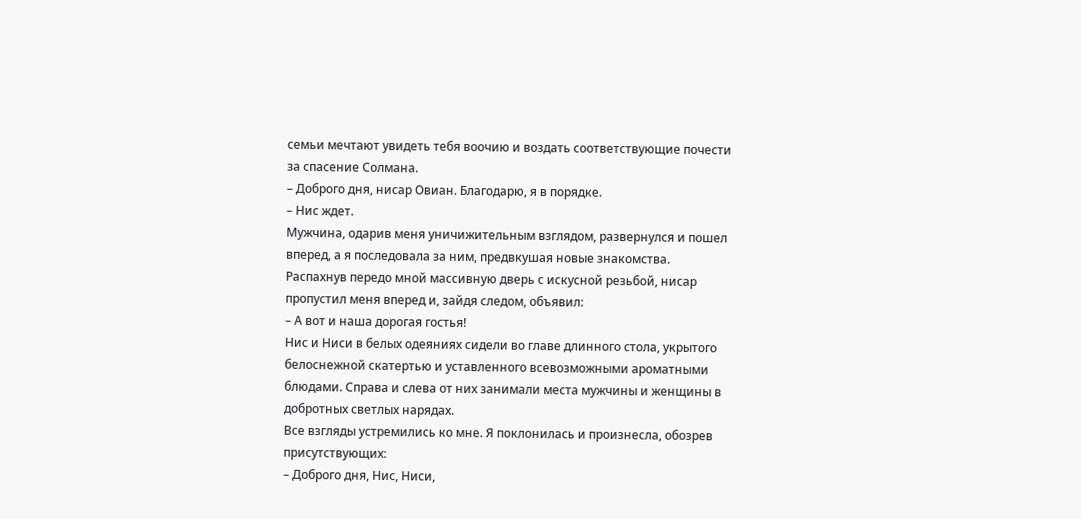семьи мечтают увидеть тебя воочию и воздать соответствующие почести за спасение Солмана.
– Доброго дня, нисар Овиан. Благодарю, я в порядке.
– Нис ждет.
Мужчина, одарив меня уничижительным взглядом, развернулся и пошел вперед, а я последовала за ним, предвкушая новые знакомства.
Распахнув передо мной массивную дверь с искусной резьбой, нисар пропустил меня вперед и, зайдя следом, объявил:
– А вот и наша дорогая гостья!
Нис и Ниси в белых одеяниях сидели во главе длинного стола, укрытого белоснежной скатертью и уставленного всевозможными ароматными блюдами. Справа и слева от них занимали места мужчины и женщины в добротных светлых нарядах.
Все взгляды устремились ко мне. Я поклонилась и произнесла, обозрев присутствующих:
– Доброго дня, Нис, Ниси,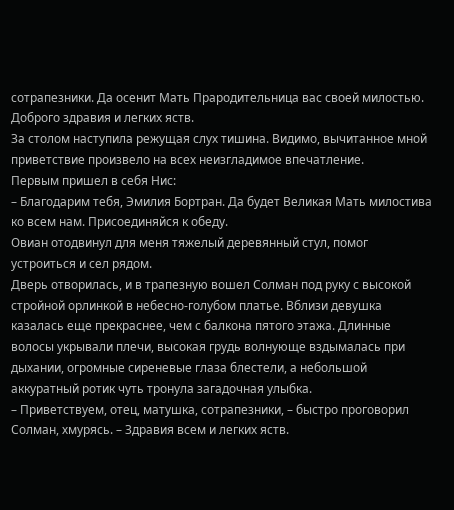сотрапезники. Да осенит Мать Прародительница вас своей милостью. Доброго здравия и легких яств.
За столом наступила режущая слух тишина. Видимо, вычитанное мной приветствие произвело на всех неизгладимое впечатление.
Первым пришел в себя Нис:
– Благодарим тебя, Эмилия Бортран. Да будет Великая Мать милостива ко всем нам. Присоединяйся к обеду.
Овиан отодвинул для меня тяжелый деревянный стул, помог устроиться и сел рядом.
Дверь отворилась, и в трапезную вошел Солман под руку с высокой стройной орлинкой в небесно-голубом платье. Вблизи девушка казалась еще прекраснее, чем с балкона пятого этажа. Длинные волосы укрывали плечи, высокая грудь волнующе вздымалась при дыхании, огромные сиреневые глаза блестели, а небольшой аккуратный ротик чуть тронула загадочная улыбка.
– Приветствуем, отец, матушка, сотрапезники, – быстро проговорил Солман, хмурясь. – Здравия всем и легких яств.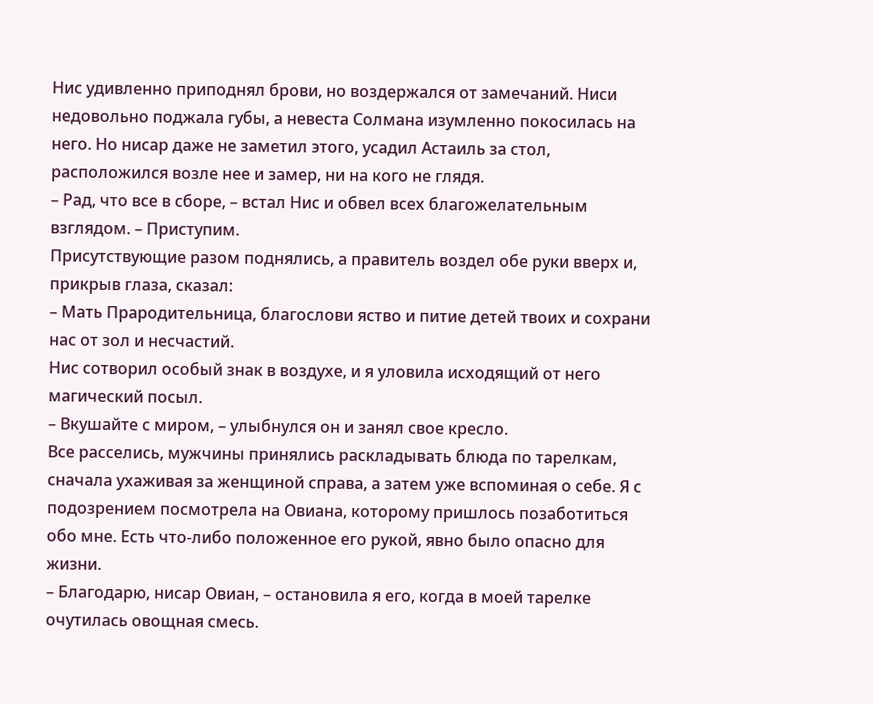Нис удивленно приподнял брови, но воздержался от замечаний. Ниси недовольно поджала губы, а невеста Солмана изумленно покосилась на него. Но нисар даже не заметил этого, усадил Астаиль за стол, расположился возле нее и замер, ни на кого не глядя.
– Рад, что все в сборе, – встал Нис и обвел всех благожелательным взглядом. – Приступим.
Присутствующие разом поднялись, а правитель воздел обе руки вверх и, прикрыв глаза, сказал:
– Мать Прародительница, благослови яство и питие детей твоих и сохрани нас от зол и несчастий.
Нис сотворил особый знак в воздухе, и я уловила исходящий от него магический посыл.
– Вкушайте с миром, – улыбнулся он и занял свое кресло.
Все расселись, мужчины принялись раскладывать блюда по тарелкам, сначала ухаживая за женщиной справа, а затем уже вспоминая о себе. Я с подозрением посмотрела на Овиана, которому пришлось позаботиться обо мне. Есть что-либо положенное его рукой, явно было опасно для жизни.
– Благодарю, нисар Овиан, – остановила я его, когда в моей тарелке очутилась овощная смесь.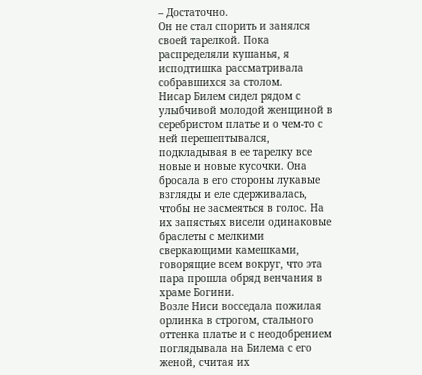– Достаточно.
Он не стал спорить и занялся своей тарелкой. Пока распределяли кушанья, я исподтишка рассматривала собравшихся за столом.
Нисар Билем сидел рядом с улыбчивой молодой женщиной в серебристом платье и о чем-то с ней перешептывался, подкладывая в ее тарелку все новые и новые кусочки. Она бросала в его стороны лукавые взгляды и еле сдерживалась, чтобы не засмеяться в голос. На их запястьях висели одинаковые браслеты с мелкими сверкающими камешками, говорящие всем вокруг, что эта пара прошла обряд венчания в храме Богини.
Возле Ниси восседала пожилая орлинка в строгом, стального оттенка платье и с неодобрением поглядывала на Билема с его женой, считая их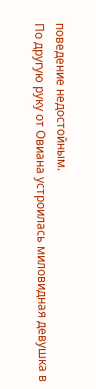поведение недостойным.
По другую руку от Овиана устроилась миловидная девушка в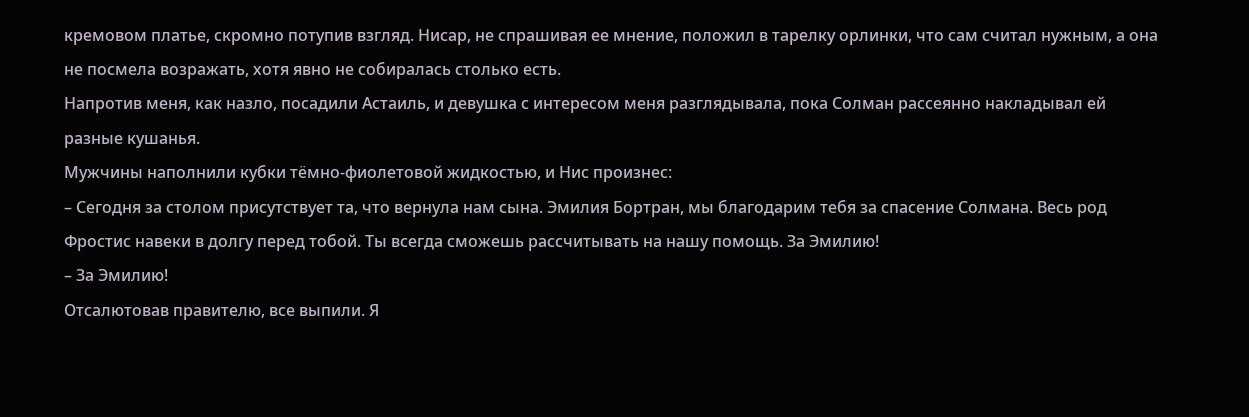кремовом платье, скромно потупив взгляд. Нисар, не спрашивая ее мнение, положил в тарелку орлинки, что сам считал нужным, а она не посмела возражать, хотя явно не собиралась столько есть.
Напротив меня, как назло, посадили Астаиль, и девушка с интересом меня разглядывала, пока Солман рассеянно накладывал ей разные кушанья.
Мужчины наполнили кубки тёмно-фиолетовой жидкостью, и Нис произнес:
– Сегодня за столом присутствует та, что вернула нам сына. Эмилия Бортран, мы благодарим тебя за спасение Солмана. Весь род Фростис навеки в долгу перед тобой. Ты всегда сможешь рассчитывать на нашу помощь. За Эмилию!
– За Эмилию!
Отсалютовав правителю, все выпили. Я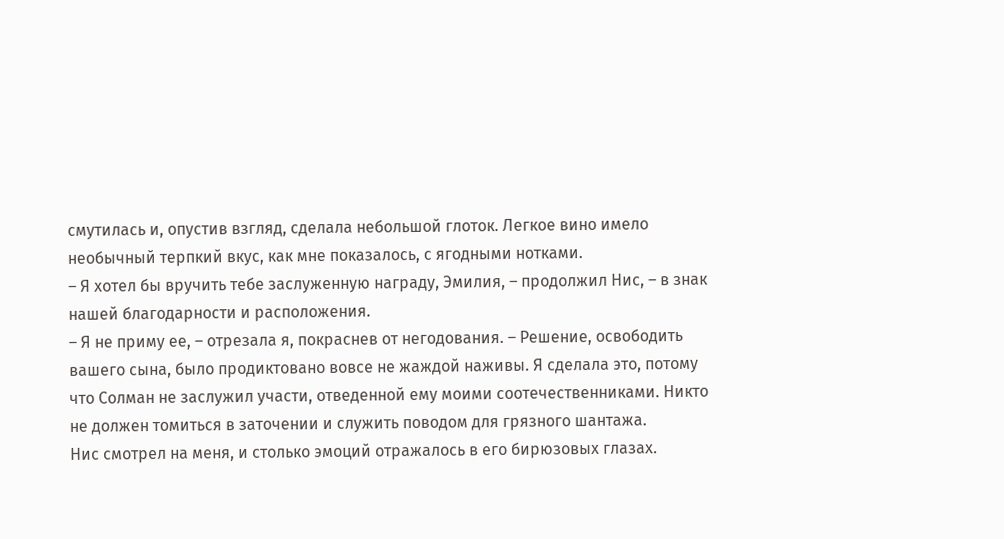смутилась и, опустив взгляд, сделала небольшой глоток. Легкое вино имело необычный терпкий вкус, как мне показалось, с ягодными нотками.
– Я хотел бы вручить тебе заслуженную награду, Эмилия, – продолжил Нис, – в знак нашей благодарности и расположения.
– Я не приму ее, – отрезала я, покраснев от негодования. – Решение, освободить вашего сына, было продиктовано вовсе не жаждой наживы. Я сделала это, потому что Солман не заслужил участи, отведенной ему моими соотечественниками. Никто не должен томиться в заточении и служить поводом для грязного шантажа.
Нис смотрел на меня, и столько эмоций отражалось в его бирюзовых глазах.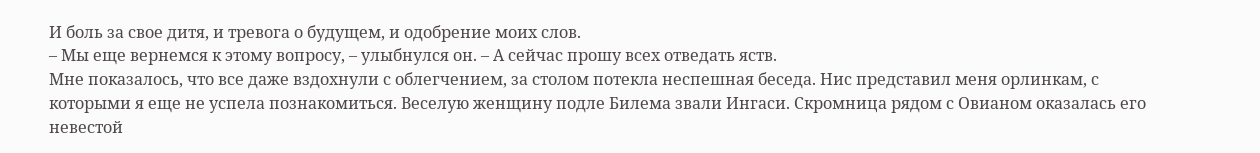И боль за свое дитя, и тревога о будущем, и одобрение моих слов.
– Мы еще вернемся к этому вопросу, – улыбнулся он. – А сейчас прошу всех отведать яств.
Мне показалось, что все даже вздохнули с облегчением, за столом потекла неспешная беседа. Нис представил меня орлинкам, с которыми я еще не успела познакомиться. Веселую женщину подле Билема звали Ингаси. Скромница рядом с Овианом оказалась его невестой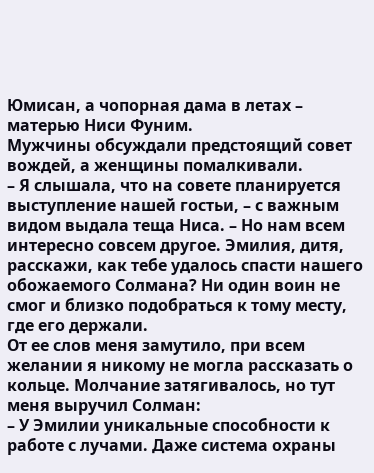Юмисан, а чопорная дама в летах – матерью Ниси Фуним.
Мужчины обсуждали предстоящий совет вождей, а женщины помалкивали.
– Я слышала, что на совете планируется выступление нашей гостьи, – с важным видом выдала теща Ниса. – Но нам всем интересно совсем другое. Эмилия, дитя, расскажи, как тебе удалось спасти нашего обожаемого Солмана? Ни один воин не смог и близко подобраться к тому месту, где его держали.
От ее слов меня замутило, при всем желании я никому не могла рассказать о кольце. Молчание затягивалось, но тут меня выручил Солман:
– У Эмилии уникальные способности к работе с лучами. Даже система охраны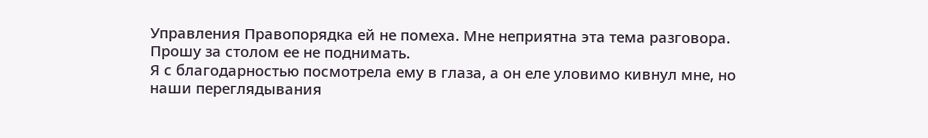Управления Правопорядка ей не помеха. Мне неприятна эта тема разговора. Прошу за столом ее не поднимать.
Я с благодарностью посмотрела ему в глаза, а он еле уловимо кивнул мне, но наши переглядывания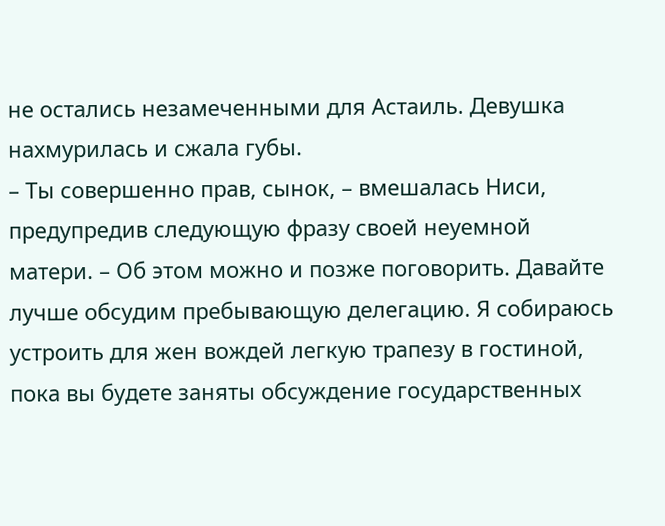не остались незамеченными для Астаиль. Девушка нахмурилась и сжала губы.
– Ты совершенно прав, сынок, – вмешалась Ниси, предупредив следующую фразу своей неуемной матери. – Об этом можно и позже поговорить. Давайте лучше обсудим пребывающую делегацию. Я собираюсь устроить для жен вождей легкую трапезу в гостиной, пока вы будете заняты обсуждение государственных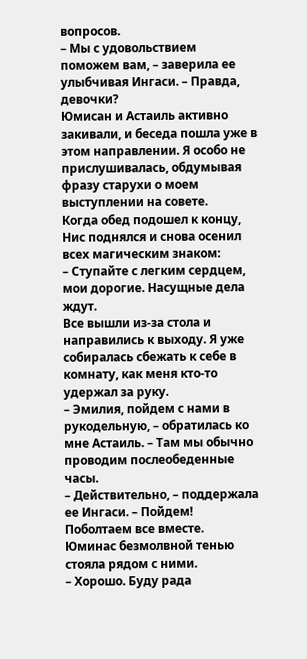вопросов.
– Мы с удовольствием поможем вам, – заверила ее улыбчивая Ингаси. – Правда, девочки?
Юмисан и Астаиль активно закивали, и беседа пошла уже в этом направлении. Я особо не прислушивалась, обдумывая фразу старухи о моем выступлении на совете.
Когда обед подошел к концу, Нис поднялся и снова осенил всех магическим знаком:
– Ступайте с легким сердцем, мои дорогие. Насущные дела ждут.
Все вышли из-за стола и направились к выходу. Я уже собиралась сбежать к себе в комнату, как меня кто-то удержал за руку.
– Эмилия, пойдем с нами в рукодельную, – обратилась ко мне Астаиль. – Там мы обычно проводим послеобеденные часы.
– Действительно, – поддержала ее Ингаси. – Пойдем! Поболтаем все вместе.
Юминас безмолвной тенью стояла рядом с ними.
– Хорошо. Буду рада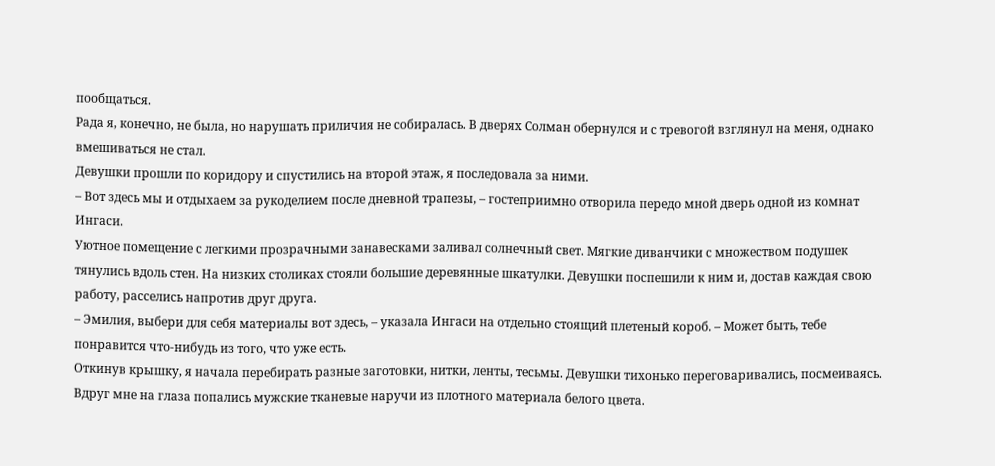пообщаться.
Рада я, конечно, не была, но нарушать приличия не собиралась. В дверях Солман обернулся и с тревогой взглянул на меня, однако вмешиваться не стал.
Девушки прошли по коридору и спустились на второй этаж, я последовала за ними.
– Вот здесь мы и отдыхаем за рукоделием после дневной трапезы, – гостеприимно отворила передо мной дверь одной из комнат Ингаси.
Уютное помещение с легкими прозрачными занавесками заливал солнечный свет. Мягкие диванчики с множеством подушек тянулись вдоль стен. На низких столиках стояли большие деревянные шкатулки. Девушки поспешили к ним и, достав каждая свою работу, расселись напротив друг друга.
– Эмилия, выбери для себя материалы вот здесь, – указала Ингаси на отдельно стоящий плетеный короб. – Может быть, тебе понравится что-нибудь из того, что уже есть.
Откинув крышку, я начала перебирать разные заготовки, нитки, ленты, тесьмы. Девушки тихонько переговаривались, посмеиваясь. Вдруг мне на глаза попались мужские тканевые наручи из плотного материала белого цвета.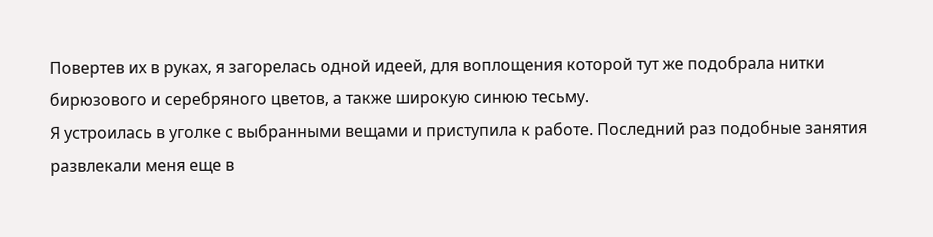Повертев их в руках, я загорелась одной идеей, для воплощения которой тут же подобрала нитки бирюзового и серебряного цветов, а также широкую синюю тесьму.
Я устроилась в уголке с выбранными вещами и приступила к работе. Последний раз подобные занятия развлекали меня еще в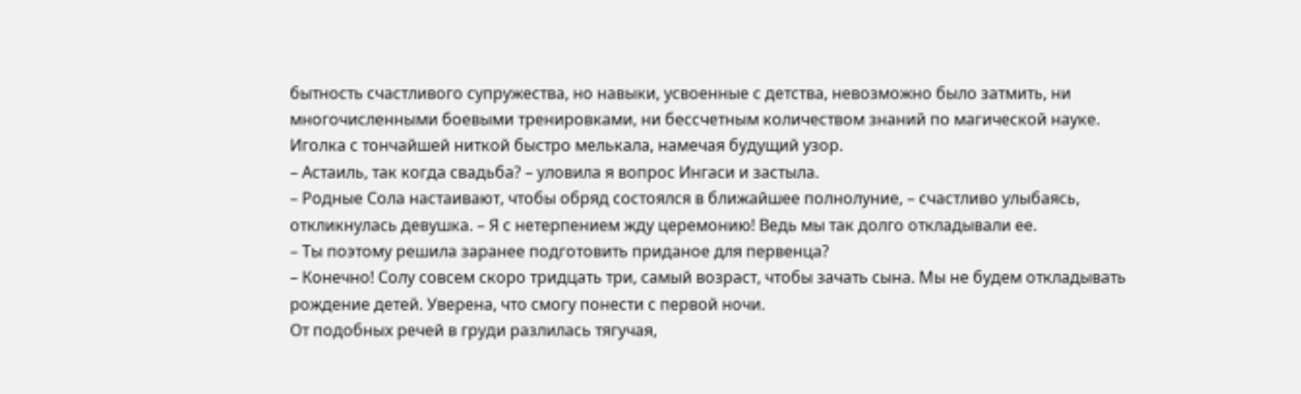бытность счастливого супружества, но навыки, усвоенные с детства, невозможно было затмить, ни многочисленными боевыми тренировками, ни бессчетным количеством знаний по магической науке. Иголка с тончайшей ниткой быстро мелькала, намечая будущий узор.
– Астаиль, так когда свадьба? – уловила я вопрос Ингаси и застыла.
– Родные Сола настаивают, чтобы обряд состоялся в ближайшее полнолуние, – счастливо улыбаясь, откликнулась девушка. – Я с нетерпением жду церемонию! Ведь мы так долго откладывали ее.
– Ты поэтому решила заранее подготовить приданое для первенца?
– Конечно! Солу совсем скоро тридцать три, самый возраст, чтобы зачать сына. Мы не будем откладывать рождение детей. Уверена, что смогу понести с первой ночи.
От подобных речей в груди разлилась тягучая,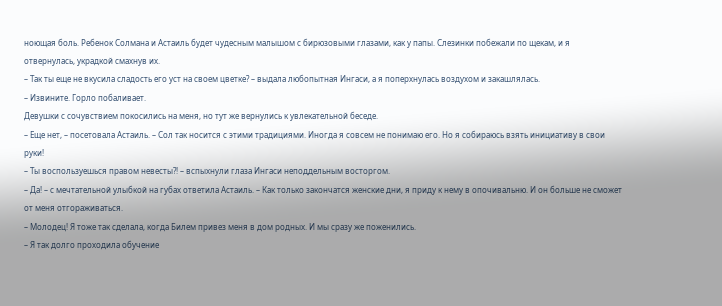ноющая боль. Ребенок Солмана и Астаиль будет чудесным малышом с бирюзовыми глазами, как у папы. Слезинки побежали по щекам, и я отвернулась, украдкой смахнув их.
– Так ты еще не вкусила сладость его уст на своем цветке? – выдала любопытная Ингаси, а я поперхнулась воздухом и закашлялась.
– Извините. Горло побаливает.
Девушки с сочувствием покосились на меня, но тут же вернулись к увлекательной беседе.
– Еще нет, – посетовала Астаиль. – Сол так носится с этими традициями. Иногда я совсем не понимаю его. Но я собираюсь взять инициативу в свои руки!
– Ты воспользуешься правом невесты?! – вспыхнули глаза Ингаси неподдельным восторгом.
– Да! – с мечтательной улыбкой на губах ответила Астаиль. – Как только закончатся женские дни, я приду к нему в опочивальню. И он больше не сможет от меня отгораживаться.
– Молодец! Я тоже так сделала, когда Билем привез меня в дом родных. И мы сразу же поженились.
– Я так долго проходила обучение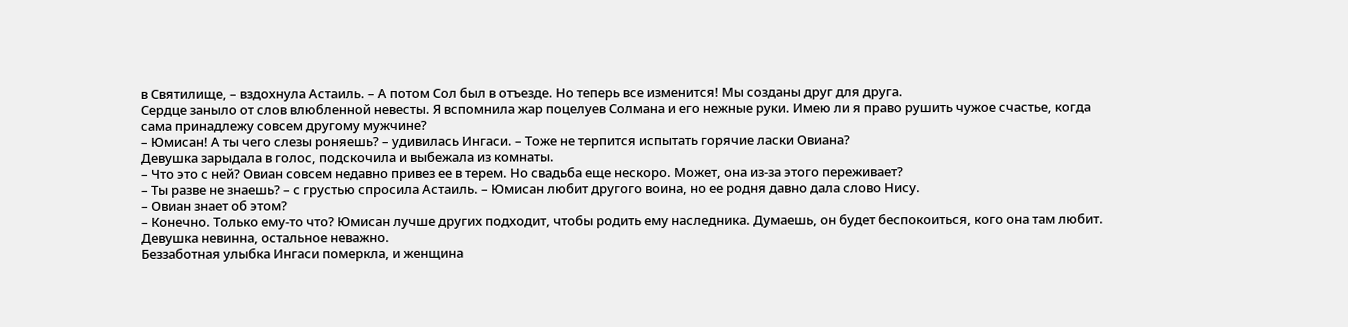в Святилище, – вздохнула Астаиль. – А потом Сол был в отъезде. Но теперь все изменится! Мы созданы друг для друга.
Сердце заныло от слов влюбленной невесты. Я вспомнила жар поцелуев Солмана и его нежные руки. Имею ли я право рушить чужое счастье, когда сама принадлежу совсем другому мужчине?
– Юмисан! А ты чего слезы роняешь? – удивилась Ингаси. – Тоже не терпится испытать горячие ласки Овиана?
Девушка зарыдала в голос, подскочила и выбежала из комнаты.
– Что это с ней? Овиан совсем недавно привез ее в терем. Но свадьба еще нескоро. Может, она из-за этого переживает?
– Ты разве не знаешь? – с грустью спросила Астаиль. – Юмисан любит другого воина, но ее родня давно дала слово Нису.
– Овиан знает об этом?
– Конечно. Только ему-то что? Юмисан лучше других подходит, чтобы родить ему наследника. Думаешь, он будет беспокоиться, кого она там любит. Девушка невинна, остальное неважно.
Беззаботная улыбка Ингаси померкла, и женщина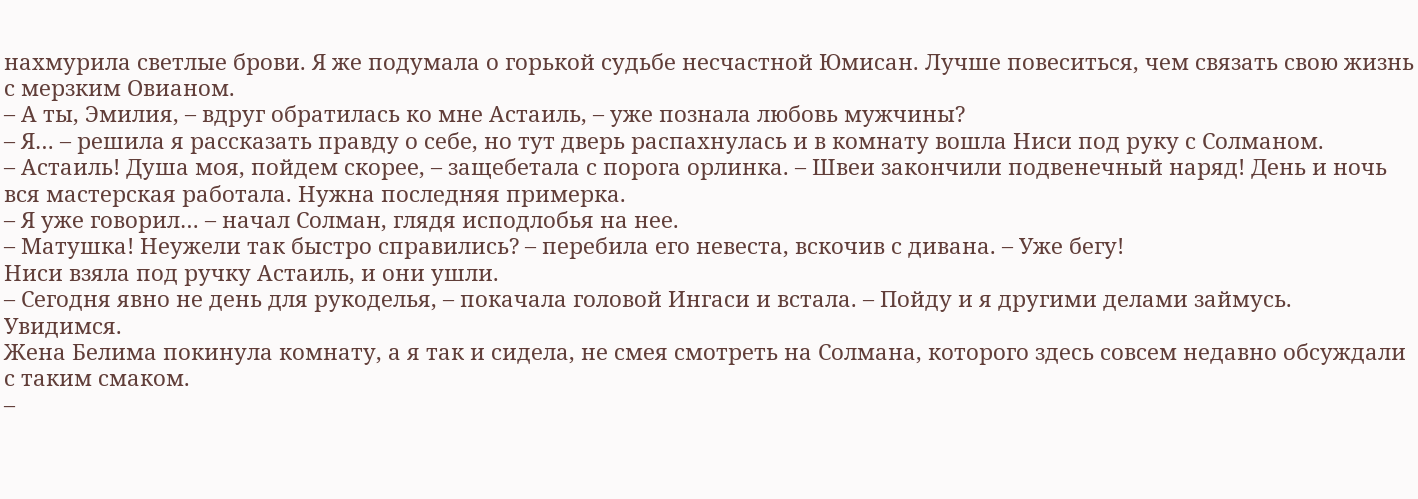нахмурила светлые брови. Я же подумала о горькой судьбе несчастной Юмисан. Лучше повеситься, чем связать свою жизнь с мерзким Овианом.
– А ты, Эмилия, – вдруг обратилась ко мне Астаиль, – уже познала любовь мужчины?
– Я… – решила я рассказать правду о себе, но тут дверь распахнулась и в комнату вошла Ниси под руку с Солманом.
– Астаиль! Душа моя, пойдем скорее, – защебетала с порога орлинка. – Швеи закончили подвенечный наряд! День и ночь вся мастерская работала. Нужна последняя примерка.
– Я уже говорил… – начал Солман, глядя исподлобья на нее.
– Матушка! Неужели так быстро справились? – перебила его невеста, вскочив с дивана. – Уже бегу!
Ниси взяла под ручку Астаиль, и они ушли.
– Сегодня явно не день для рукоделья, – покачала головой Ингаси и встала. – Пойду и я другими делами займусь. Увидимся.
Жена Белима покинула комнату, а я так и сидела, не смея смотреть на Солмана, которого здесь совсем недавно обсуждали с таким смаком.
–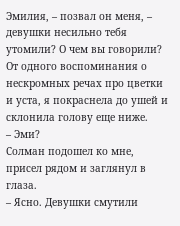Эмилия, – позвал он меня, – девушки несильно тебя утомили? О чем вы говорили?
От одного воспоминания о нескромных речах про цветки и уста, я покраснела до ушей и склонила голову еще ниже.
– Эми?
Солман подошел ко мне, присел рядом и заглянул в глаза.
– Ясно. Девушки смутили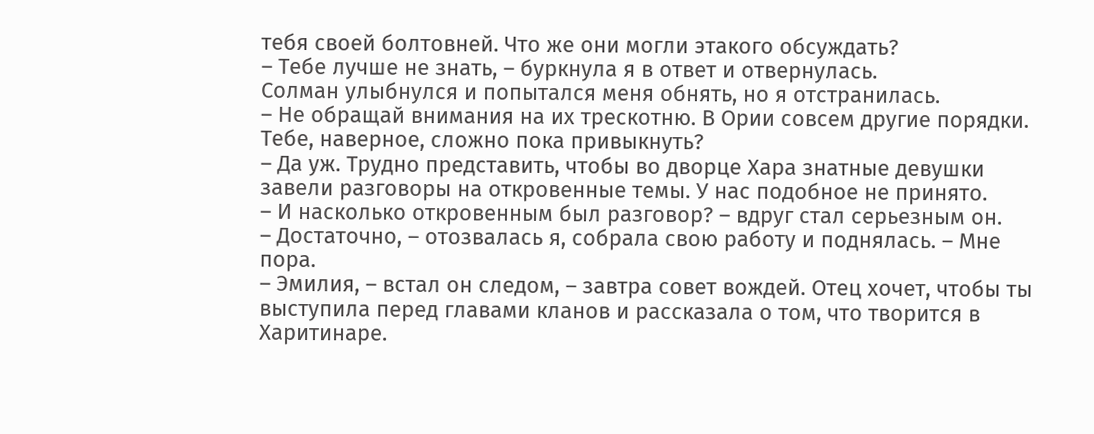тебя своей болтовней. Что же они могли этакого обсуждать?
– Тебе лучше не знать, – буркнула я в ответ и отвернулась.
Солман улыбнулся и попытался меня обнять, но я отстранилась.
– Не обращай внимания на их трескотню. В Ории совсем другие порядки. Тебе, наверное, сложно пока привыкнуть?
– Да уж. Трудно представить, чтобы во дворце Хара знатные девушки завели разговоры на откровенные темы. У нас подобное не принято.
– И насколько откровенным был разговор? – вдруг стал серьезным он.
– Достаточно, – отозвалась я, собрала свою работу и поднялась. – Мне пора.
– Эмилия, – встал он следом, – завтра совет вождей. Отец хочет, чтобы ты выступила перед главами кланов и рассказала о том, что творится в Харитинаре.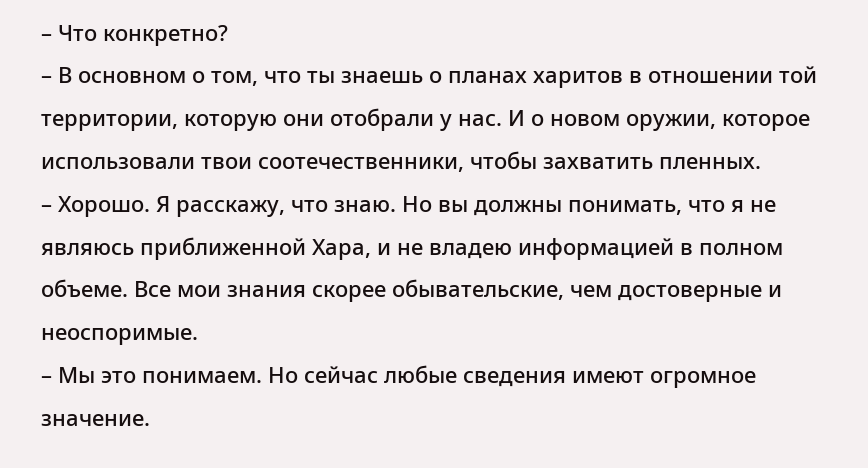– Что конкретно?
– В основном о том, что ты знаешь о планах харитов в отношении той территории, которую они отобрали у нас. И о новом оружии, которое использовали твои соотечественники, чтобы захватить пленных.
– Хорошо. Я расскажу, что знаю. Но вы должны понимать, что я не являюсь приближенной Хара, и не владею информацией в полном объеме. Все мои знания скорее обывательские, чем достоверные и неоспоримые.
– Мы это понимаем. Но сейчас любые сведения имеют огромное значение.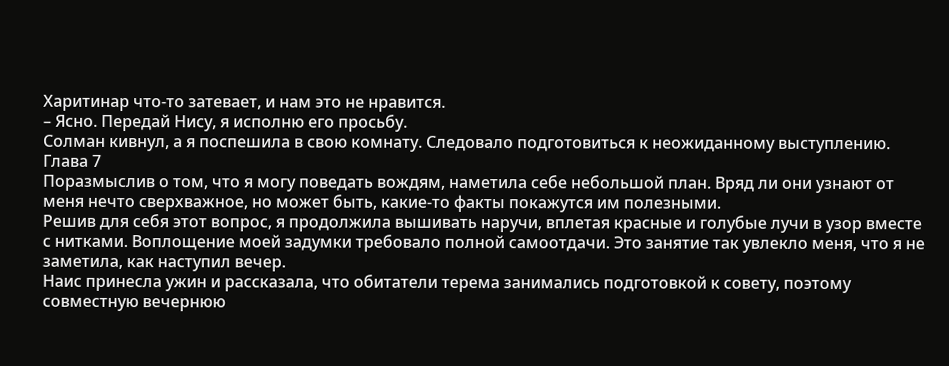Харитинар что-то затевает, и нам это не нравится.
– Ясно. Передай Нису, я исполню его просьбу.
Солман кивнул, а я поспешила в свою комнату. Следовало подготовиться к неожиданному выступлению.
Глава 7
Поразмыслив о том, что я могу поведать вождям, наметила себе небольшой план. Вряд ли они узнают от меня нечто сверхважное, но может быть, какие-то факты покажутся им полезными.
Решив для себя этот вопрос, я продолжила вышивать наручи, вплетая красные и голубые лучи в узор вместе с нитками. Воплощение моей задумки требовало полной самоотдачи. Это занятие так увлекло меня, что я не заметила, как наступил вечер.
Наис принесла ужин и рассказала, что обитатели терема занимались подготовкой к совету, поэтому совместную вечернюю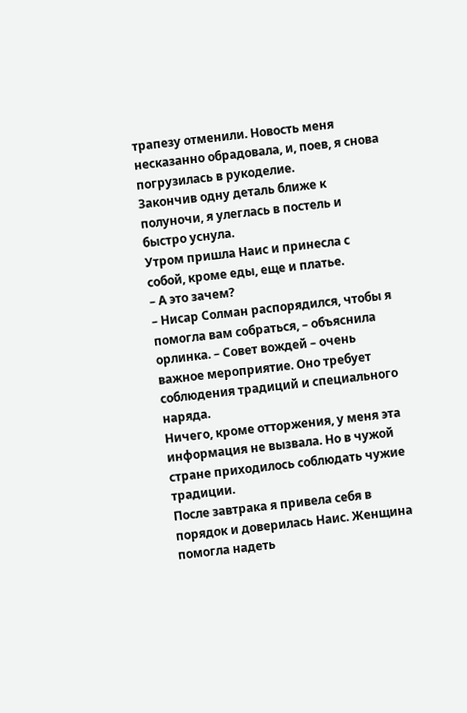трапезу отменили. Новость меня несказанно обрадовала, и, поев, я снова погрузилась в рукоделие.
Закончив одну деталь ближе к полуночи, я улеглась в постель и быстро уснула.
Утром пришла Наис и принесла с собой, кроме еды, еще и платье.
– А это зачем?
– Нисар Солман распорядился, чтобы я помогла вам собраться, – объяснила орлинка. – Совет вождей – очень важное мероприятие. Оно требует соблюдения традиций и специального наряда.
Ничего, кроме отторжения, у меня эта информация не вызвала. Но в чужой стране приходилось соблюдать чужие традиции.
После завтрака я привела себя в порядок и доверилась Наис. Женщина помогла надеть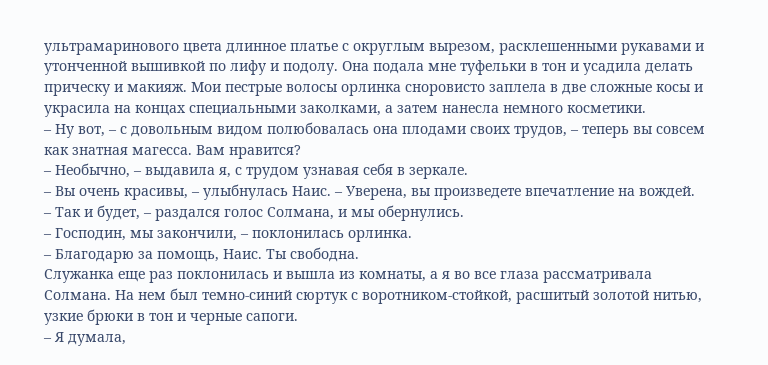ультрамаринового цвета длинное платье с округлым вырезом, расклешенными рукавами и утонченной вышивкой по лифу и подолу. Она подала мне туфельки в тон и усадила делать прическу и макияж. Мои пестрые волосы орлинка сноровисто заплела в две сложные косы и украсила на концах специальными заколками, а затем нанесла немного косметики.
– Ну вот, – с довольным видом полюбовалась она плодами своих трудов, – теперь вы совсем как знатная магесса. Вам нравится?
– Необычно, – выдавила я, с трудом узнавая себя в зеркале.
– Вы очень красивы, – улыбнулась Наис. – Уверена, вы произведете впечатление на вождей.
– Так и будет, – раздался голос Солмана, и мы обернулись.
– Господин, мы закончили, – поклонилась орлинка.
– Благодарю за помощь, Наис. Ты свободна.
Служанка еще раз поклонилась и вышла из комнаты, а я во все глаза рассматривала Солмана. На нем был темно-синий сюртук с воротником-стойкой, расшитый золотой нитью, узкие брюки в тон и черные сапоги.
– Я думала,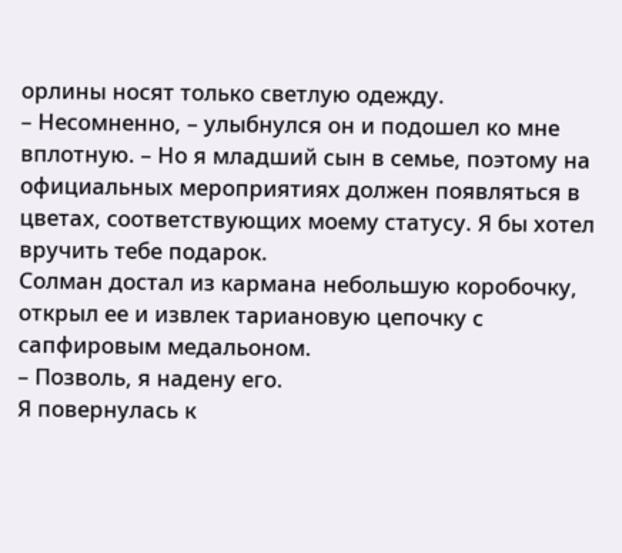орлины носят только светлую одежду.
– Несомненно, – улыбнулся он и подошел ко мне вплотную. – Но я младший сын в семье, поэтому на официальных мероприятиях должен появляться в цветах, соответствующих моему статусу. Я бы хотел вручить тебе подарок.
Солман достал из кармана небольшую коробочку, открыл ее и извлек тариановую цепочку с сапфировым медальоном.
– Позволь, я надену его.
Я повернулась к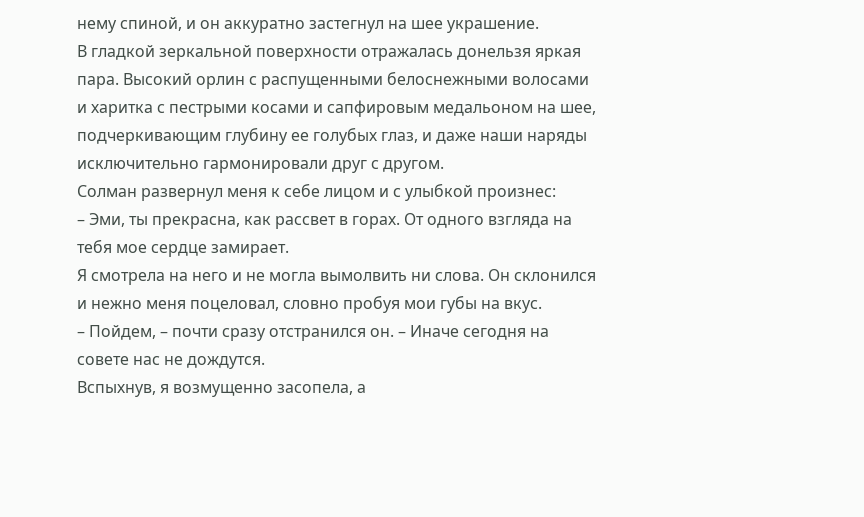нему спиной, и он аккуратно застегнул на шее украшение.
В гладкой зеркальной поверхности отражалась донельзя яркая пара. Высокий орлин с распущенными белоснежными волосами и харитка с пестрыми косами и сапфировым медальоном на шее, подчеркивающим глубину ее голубых глаз, и даже наши наряды исключительно гармонировали друг с другом.
Солман развернул меня к себе лицом и с улыбкой произнес:
– Эми, ты прекрасна, как рассвет в горах. От одного взгляда на тебя мое сердце замирает.
Я смотрела на него и не могла вымолвить ни слова. Он склонился и нежно меня поцеловал, словно пробуя мои губы на вкус.
– Пойдем, – почти сразу отстранился он. – Иначе сегодня на совете нас не дождутся.
Вспыхнув, я возмущенно засопела, а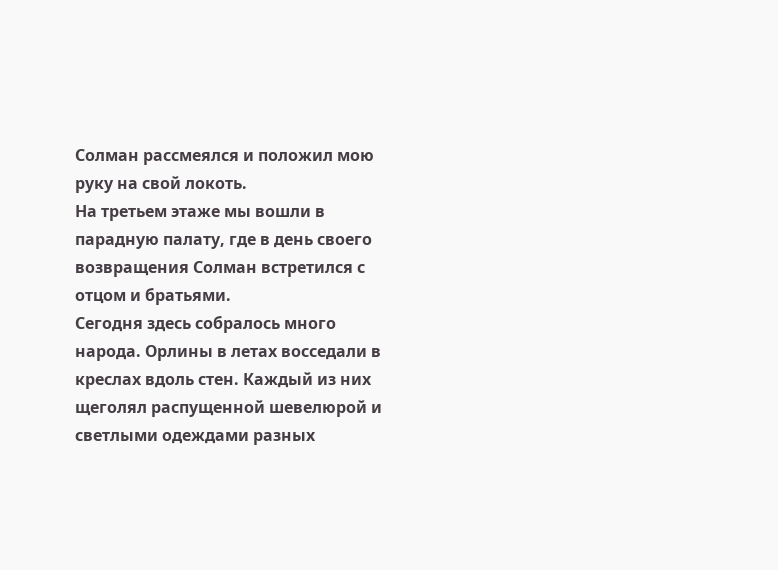Солман рассмеялся и положил мою руку на свой локоть.
На третьем этаже мы вошли в парадную палату, где в день своего возвращения Солман встретился с отцом и братьями.
Сегодня здесь собралось много народа. Орлины в летах восседали в креслах вдоль стен. Каждый из них щеголял распущенной шевелюрой и светлыми одеждами разных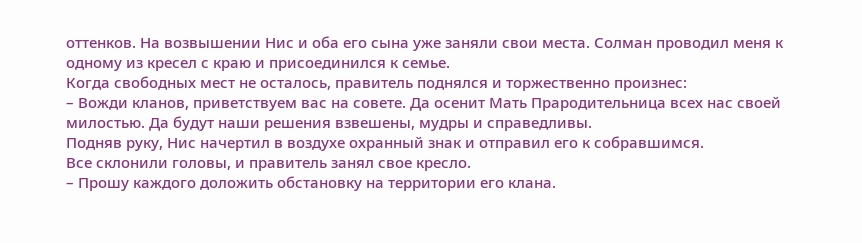оттенков. На возвышении Нис и оба его сына уже заняли свои места. Солман проводил меня к одному из кресел с краю и присоединился к семье.
Когда свободных мест не осталось, правитель поднялся и торжественно произнес:
– Вожди кланов, приветствуем вас на совете. Да осенит Мать Прародительница всех нас своей милостью. Да будут наши решения взвешены, мудры и справедливы.
Подняв руку, Нис начертил в воздухе охранный знак и отправил его к собравшимся.
Все склонили головы, и правитель занял свое кресло.
– Прошу каждого доложить обстановку на территории его клана.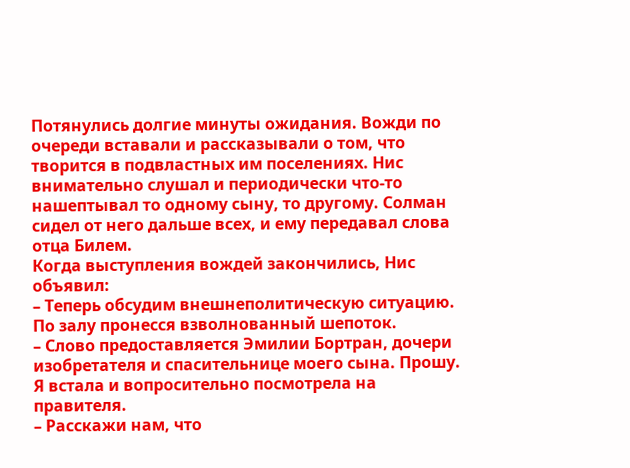Потянулись долгие минуты ожидания. Вожди по очереди вставали и рассказывали о том, что творится в подвластных им поселениях. Нис внимательно слушал и периодически что-то нашептывал то одному сыну, то другому. Солман сидел от него дальше всех, и ему передавал слова отца Билем.
Когда выступления вождей закончились, Нис объявил:
– Теперь обсудим внешнеполитическую ситуацию.
По залу пронесся взволнованный шепоток.
– Слово предоставляется Эмилии Бортран, дочери изобретателя и спасительнице моего сына. Прошу.
Я встала и вопросительно посмотрела на правителя.
– Расскажи нам, что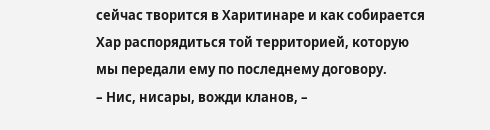сейчас творится в Харитинаре и как собирается Хар распорядиться той территорией, которую мы передали ему по последнему договору.
– Нис, нисары, вожди кланов, –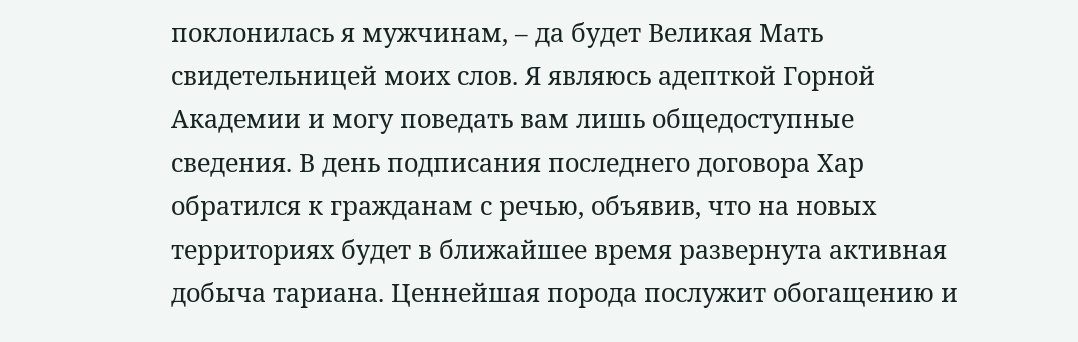поклонилась я мужчинам, – да будет Великая Мать свидетельницей моих слов. Я являюсь адепткой Горной Академии и могу поведать вам лишь общедоступные сведения. В день подписания последнего договора Хар обратился к гражданам с речью, объявив, что на новых территориях будет в ближайшее время развернута активная добыча тариана. Ценнейшая порода послужит обогащению и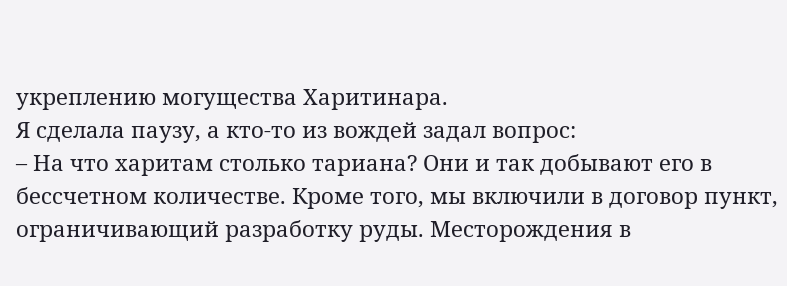укреплению могущества Харитинара.
Я сделала паузу, а кто-то из вождей задал вопрос:
– На что харитам столько тариана? Они и так добывают его в бессчетном количестве. Кроме того, мы включили в договор пункт, ограничивающий разработку руды. Месторождения в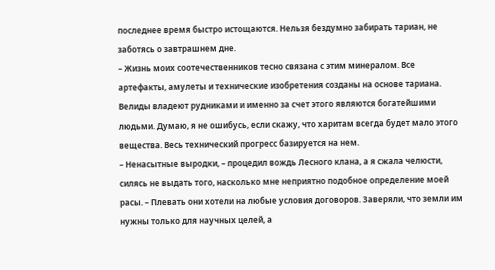последнее время быстро истощаются. Нельзя бездумно забирать тариан, не заботясь о завтрашнем дне.
– Жизнь моих соотечественников тесно связана с этим минералом. Все артефакты, амулеты и технические изобретения созданы на основе тариана. Велиды владеют рудниками и именно за счет этого являются богатейшими людьми. Думаю, я не ошибусь, если скажу, что харитам всегда будет мало этого вещества. Весь технический прогресс базируется на нем.
– Ненасытные выродки, – процедил вождь Лесного клана, а я сжала челюсти, силясь не выдать того, насколько мне неприятно подобное определение моей расы. – Плевать они хотели на любые условия договоров. Заверяли, что земли им нужны только для научных целей, а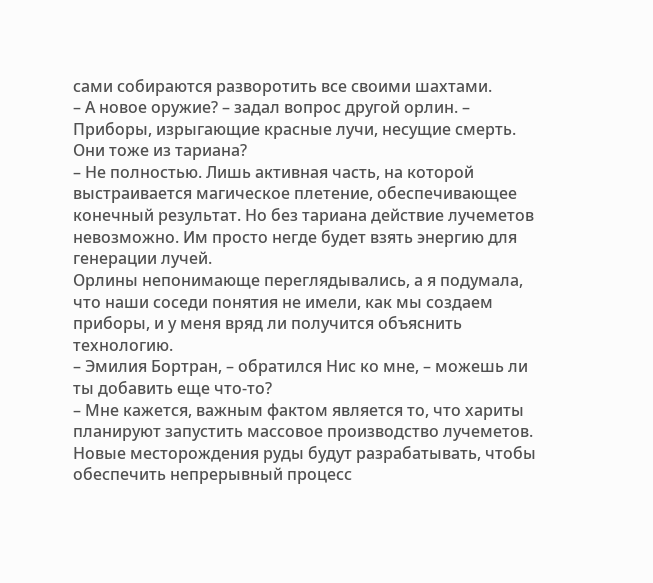сами собираются разворотить все своими шахтами.
– А новое оружие? – задал вопрос другой орлин. – Приборы, изрыгающие красные лучи, несущие смерть. Они тоже из тариана?
– Не полностью. Лишь активная часть, на которой выстраивается магическое плетение, обеспечивающее конечный результат. Но без тариана действие лучеметов невозможно. Им просто негде будет взять энергию для генерации лучей.
Орлины непонимающе переглядывались, а я подумала, что наши соседи понятия не имели, как мы создаем приборы, и у меня вряд ли получится объяснить технологию.
– Эмилия Бортран, – обратился Нис ко мне, – можешь ли ты добавить еще что-то?
– Мне кажется, важным фактом является то, что хариты планируют запустить массовое производство лучеметов. Новые месторождения руды будут разрабатывать, чтобы обеспечить непрерывный процесс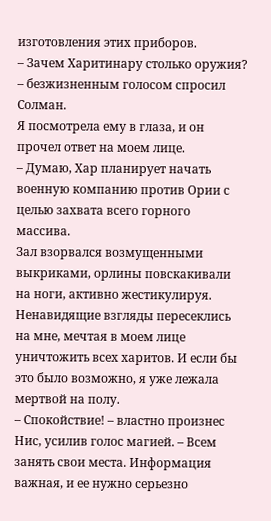изготовления этих приборов.
– Зачем Харитинару столько оружия? – безжизненным голосом спросил Солман.
Я посмотрела ему в глаза, и он прочел ответ на моем лице.
– Думаю, Хар планирует начать военную компанию против Ории с целью захвата всего горного массива.
Зал взорвался возмущенными выкриками, орлины повскакивали на ноги, активно жестикулируя. Ненавидящие взгляды пересеклись на мне, мечтая в моем лице уничтожить всех харитов. И если бы это было возможно, я уже лежала мертвой на полу.
– Спокойствие! – властно произнес Нис, усилив голос магией. – Всем занять свои места. Информация важная, и ее нужно серьезно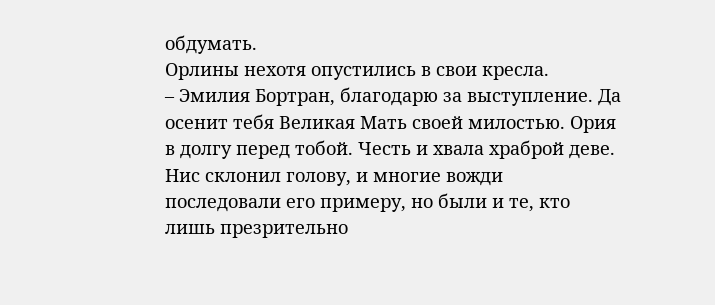обдумать.
Орлины нехотя опустились в свои кресла.
– Эмилия Бортран, благодарю за выступление. Да осенит тебя Великая Мать своей милостью. Ория в долгу перед тобой. Честь и хвала храброй деве.
Нис склонил голову, и многие вожди последовали его примеру, но были и те, кто лишь презрительно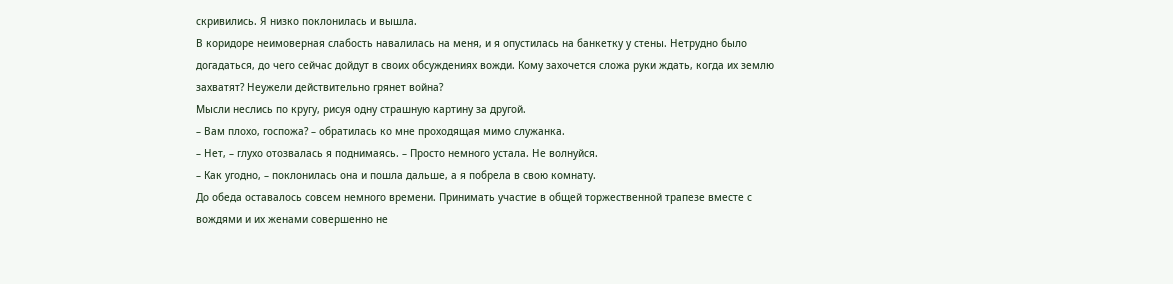скривились. Я низко поклонилась и вышла.
В коридоре неимоверная слабость навалилась на меня, и я опустилась на банкетку у стены. Нетрудно было догадаться, до чего сейчас дойдут в своих обсуждениях вожди. Кому захочется сложа руки ждать, когда их землю захватят? Неужели действительно грянет война?
Мысли неслись по кругу, рисуя одну страшную картину за другой.
– Вам плохо, госпожа? – обратилась ко мне проходящая мимо служанка.
– Нет, – глухо отозвалась я поднимаясь. – Просто немного устала. Не волнуйся.
– Как угодно, – поклонилась она и пошла дальше, а я побрела в свою комнату.
До обеда оставалось совсем немного времени. Принимать участие в общей торжественной трапезе вместе с вождями и их женами совершенно не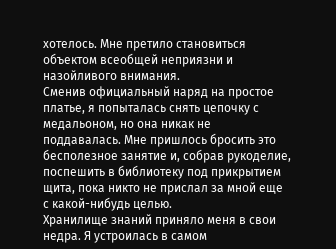хотелось. Мне претило становиться объектом всеобщей неприязни и назойливого внимания.
Сменив официальный наряд на простое платье, я попыталась снять цепочку с медальоном, но она никак не поддавалась. Мне пришлось бросить это бесполезное занятие и, собрав рукоделие, поспешить в библиотеку под прикрытием щита, пока никто не прислал за мной еще с какой-нибудь целью.
Хранилище знаний приняло меня в свои недра. Я устроилась в самом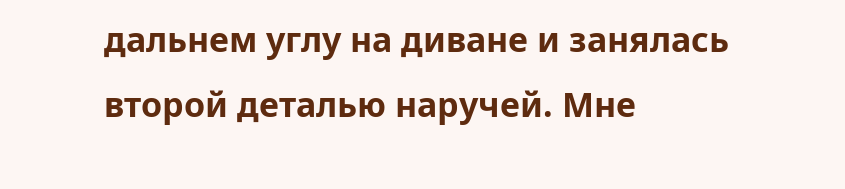дальнем углу на диване и занялась второй деталью наручей. Мне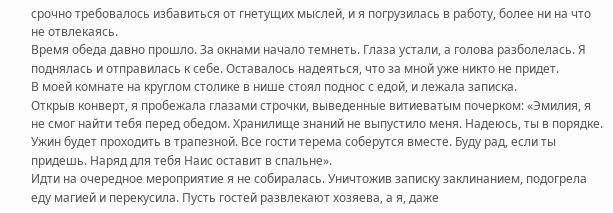срочно требовалось избавиться от гнетущих мыслей, и я погрузилась в работу, более ни на что не отвлекаясь.
Время обеда давно прошло. За окнами начало темнеть. Глаза устали, а голова разболелась. Я поднялась и отправилась к себе. Оставалось надеяться, что за мной уже никто не придет.
В моей комнате на круглом столике в нише стоял поднос с едой, и лежала записка.
Открыв конверт, я пробежала глазами строчки, выведенные витиеватым почерком: «Эмилия, я не смог найти тебя перед обедом. Хранилище знаний не выпустило меня. Надеюсь, ты в порядке. Ужин будет проходить в трапезной. Все гости терема соберутся вместе. Буду рад, если ты придешь. Наряд для тебя Наис оставит в спальне».
Идти на очередное мероприятие я не собиралась. Уничтожив записку заклинанием, подогрела еду магией и перекусила. Пусть гостей развлекают хозяева, а я, даже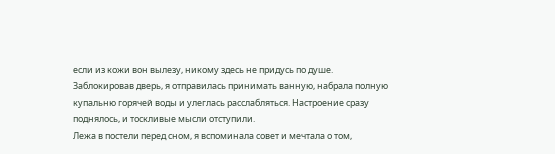если из кожи вон вылезу, никому здесь не придусь по душе.
Заблокировав дверь, я отправилась принимать ванную, набрала полную купальню горячей воды и улеглась расслабляться. Настроение сразу поднялось, и тоскливые мысли отступили.
Лежа в постели перед сном, я вспоминала совет и мечтала о том,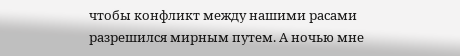чтобы конфликт между нашими расами разрешился мирным путем. А ночью мне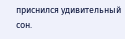приснился удивительный сон.